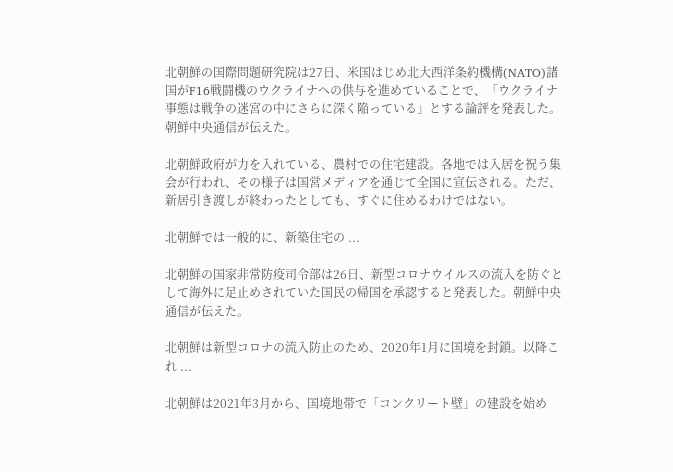北朝鮮の国際問題研究院は27日、米国はじめ北大西洋条約機構(NATO)諸国がF16戦闘機のウクライナへの供与を進めていることで、「ウクライナ事態は戦争の迷宮の中にさらに深く陥っている」とする論評を発表した。朝鮮中央通信が伝えた。

北朝鮮政府が力を入れている、農村での住宅建設。各地では入居を祝う集会が行われ、その様子は国営メディアを通じて全国に宣伝される。ただ、新居引き渡しが終わったとしても、すぐに住めるわけではない。

北朝鮮では一般的に、新築住宅の ...

北朝鮮の国家非常防疫司令部は26日、新型コロナウイルスの流入を防ぐとして海外に足止めされていた国民の帰国を承認すると発表した。朝鮮中央通信が伝えた。

北朝鮮は新型コロナの流入防止のため、2020年1月に国境を封鎖。以降これ ...

北朝鮮は2021年3月から、国境地帯で「コンクリート壁」の建設を始め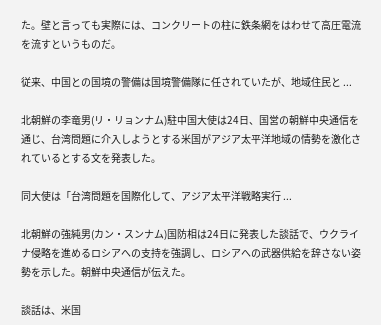た。壁と言っても実際には、コンクリートの柱に鉄条網をはわせて高圧電流を流すというものだ。

従来、中国との国境の警備は国境警備隊に任されていたが、地域住民と ...

北朝鮮の李竜男(リ・リョンナム)駐中国大使は24日、国営の朝鮮中央通信を通じ、台湾問題に介入しようとする米国がアジア太平洋地域の情勢を激化されているとする文を発表した。

同大使は「台湾問題を国際化して、アジア太平洋戦略実行 ...

北朝鮮の強純男(カン・スンナム)国防相は24日に発表した談話で、ウクライナ侵略を進めるロシアへの支持を強調し、ロシアへの武器供給を辞さない姿勢を示した。朝鮮中央通信が伝えた。

談話は、米国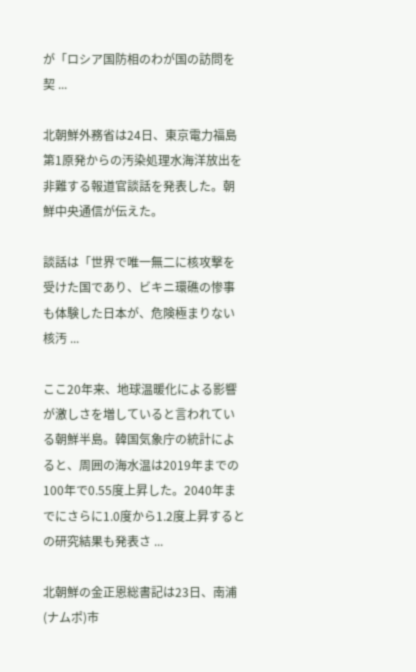が「ロシア国防相のわが国の訪問を契 ...

北朝鮮外務省は24日、東京電力福島第1原発からの汚染処理水海洋放出を非難する報道官談話を発表した。朝鮮中央通信が伝えた。

談話は「世界で唯一無二に核攻撃を受けた国であり、ビキニ環礁の惨事も体験した日本が、危険極まりない核汚 ...

ここ20年来、地球温暖化による影響が激しさを増していると言われている朝鮮半島。韓国気象庁の統計によると、周囲の海水温は2019年までの100年で0.55度上昇した。2040年までにさらに1.0度から1.2度上昇するとの研究結果も発表さ ...

北朝鮮の金正恩総書記は23日、南浦(ナムポ)市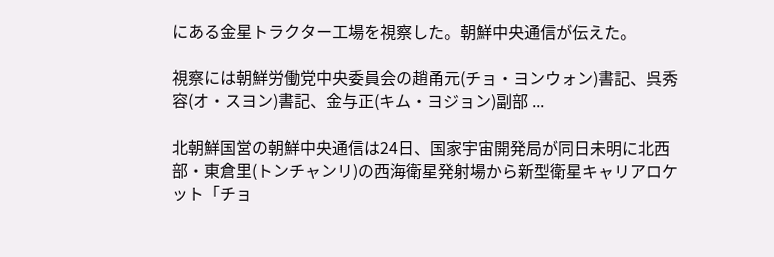にある金星トラクター工場を視察した。朝鮮中央通信が伝えた。

視察には朝鮮労働党中央委員会の趙甬元(チョ・ヨンウォン)書記、呉秀容(オ・スヨン)書記、金与正(キム・ヨジョン)副部 ...

北朝鮮国営の朝鮮中央通信は24日、国家宇宙開発局が同日未明に北西部・東倉里(トンチャンリ)の西海衛星発射場から新型衛星キャリアロケット「チョ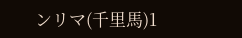ンリマ(千里馬)1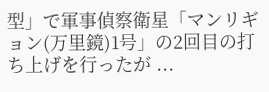型」で軍事偵察衛星「マンリギョン(万里鏡)1号」の2回目の打ち上げを行ったが ...